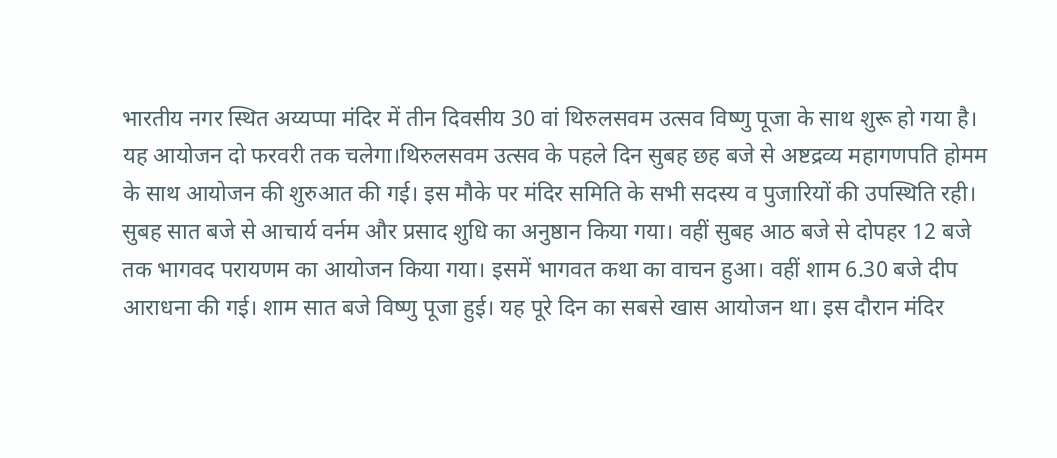भारतीय नगर स्थित अय्यप्पा मंदिर में तीन दिवसीय 30 वां थिरुलसवम उत्सव विष्णु पूजा के साथ शुरू हो गया है। यह आयोजन दो फरवरी तक चलेगा।थिरुलसवम उत्सव के पहले दिन सुबह छह बजे से अष्टद्रव्य महागणपति होमम के साथ आयोजन की शुरुआत की गई। इस मौके पर मंदिर समिति के सभी सदस्य व पुजारियों की उपस्थिति रही। सुबह सात बजे से आचार्य वर्नम और प्रसाद शुधि का अनुष्ठान किया गया। वहीं सुबह आठ बजे से दोपहर 12 बजे तक भागवद परायणम का आयोजन किया गया। इसमें भागवत कथा का वाचन हुआ। वहीं शाम 6.30 बजे दीप आराधना की गई। शाम सात बजे विष्णु पूजा हुई। यह पूरे दिन का सबसे खास आयोजन था। इस दौरान मंदिर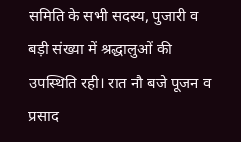समिति के सभी सदस्य, पुजारी व बड़ी संख्या में श्रद्धालुओं की उपस्थिति रही। रात नौ बजे पूजन व प्रसाद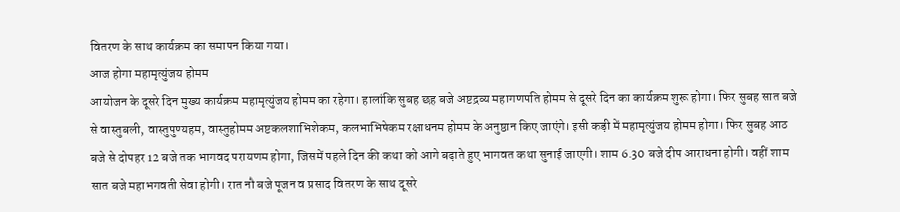वितरण के साथ कार्यक्रम का समापन किया गया।
आज होगा महामृत्युंजय होमम
आयोजन के दूसरे दिन मुख्य कार्यक्रम महामृत्युंजय होमम का रहेगा। हालांकि सुबह छह बजे अष्टद्रव्य महागणपति होमम से दूसरे दिन का कार्यक्रम शुरू होगा। फिर सुबह सात बजे से वास्तुबली, वास्तुपुण्यहम, वास्तुहोमम अष्टकलशाभिशेकम, कलभाभिषेकम रक्षाधनम होमम के अनुष्ठान किए जाएंगे। इसी कड़ी में महामृत्युंजय होमम होगा। फिर सुबह आठ बजे से दोपहर 12 बजे तक भागवद परायणम होगा, जिसमें पहले दिन की कथा को आगे बढ़ाते हुए भागवत कथा सुनाई जाएगी। शाम 6.30 बजे दीप आराधना होगी। वहीं शाम सात बजे महाभगवती सेवा होगी। रात नौ बजे पूजन व प्रसाद वितरण के साथ दूसरे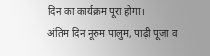दिन का कार्यक्रम पूरा होगा।
अंतिम दिन नूरुम पालुम, पाढ़ी पूजा व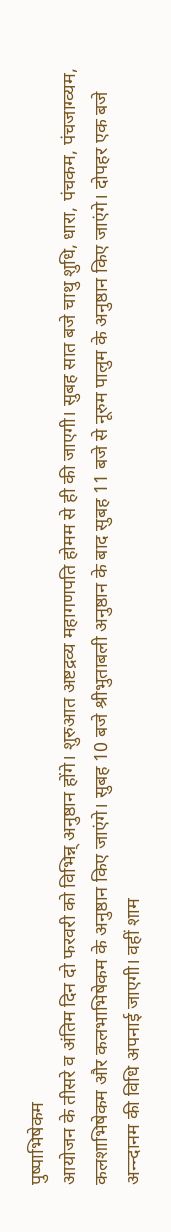पुष्पाभिषेकम
आयोजन के तीसरे व अंतिम दिन दो फरवरी को विभिन्न् अनुष्ठान होंगे। शुरुआत अष्टद्रव्य महागणपति होमम से ही की जाएगी। सुबह सात बजे चाथु शुधि, धारा, पंचकम, पंचजाग्व्यम, कलशाभिषेकम और कलभाभिषेकम के अनुष्ठान किए जाएंगे। सुबह 10 बजे श्रीभुताबली अनुष्ठान के बाद सुबह 11 बजे से नूरुम पालुम के अनुष्ठान किए जाएंगे। दोपहर एक बजे अन्न्दानम की विधि अपनाई जाएगी। वहीं शाम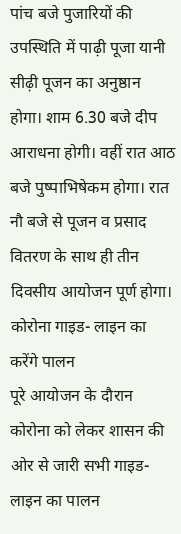पांच बजे पुजारियों की उपस्थिति में पाढ़ी पूजा यानी सीढ़ी पूजन का अनुष्ठान होगा। शाम 6.30 बजे दीप आराधना होगी। वहीं रात आठ बजे पुष्पाभिषेकम होगा। रात नौ बजे से पूजन व प्रसाद वितरण के साथ ही तीन दिवसीय आयोजन पूर्ण होगा।
कोरोना गाइड- लाइन का करेंगे पालन
पूरे आयोजन के दौरान कोरोना को लेकर शासन की ओर से जारी सभी गाइड- लाइन का पालन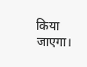किया जाएगा।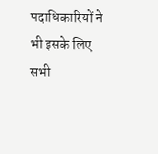पदाधिकारियों ने भी इसके लिए सभी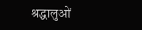श्रद्धालुओं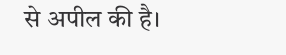से अपील की है।